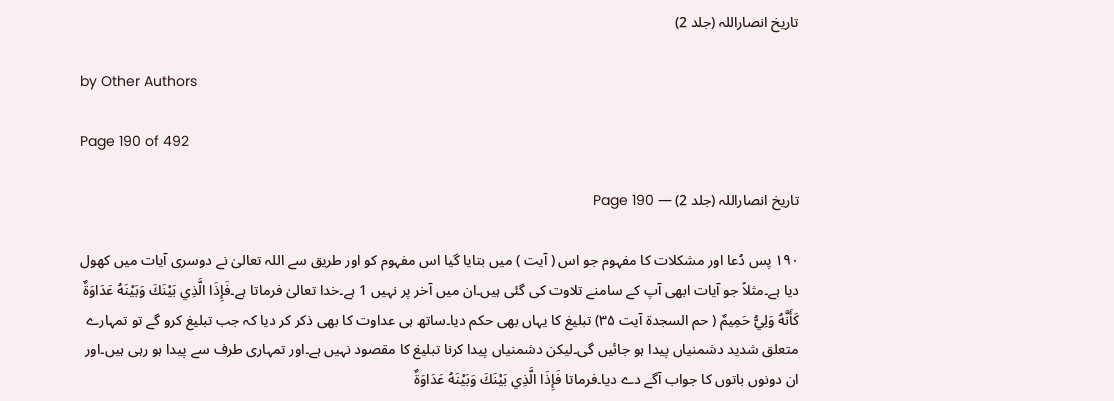تاریخ انصاراللہ (جلد 2)

by Other Authors

Page 190 of 492

تاریخ انصاراللہ (جلد 2) — Page 190

۱۹۰ پس دُعا اور مشکلات کا مفہوم جو اس ( آیت ) میں بتایا گیا اس مفہوم کو اور طریق سے اللہ تعالیٰ نے دوسری آیات میں کھول دیا ہے۔مثلاً جو آیات ابھی آپ کے سامنے تلاوت کی گئی ہیں۔ان میں آخر پر نہیں 1 ہے۔خدا تعالیٰ فرماتا ہے۔فَإِذَا الَّذِي بَيْنَكَ وَبَيْنَهُ عَدَاوَةٌ كَأَنَّهُ وَلِيُّ حَمِيمٌ ( حم السجدة آیت ۳۵) تبلیغ کا یہاں بھی حکم دیا۔ساتھ ہی عداوت کا بھی ذکر کر دیا کہ جب تبلیغ کرو گے تو تمہارے متعلق شدید دشمنیاں پیدا ہو جائیں گی۔لیکن دشمنیاں پیدا کرنا تبلیغ کا مقصود نہیں ہے۔اور تمہاری طرف سے پیدا ہو رہی ہیں۔اور ان دونوں باتوں کا جواب آگے دے دیا۔فرماتا فَإِذَا الَّذِي بَيْنَكَ وَبَيْنَهُ عَدَاوَةٌ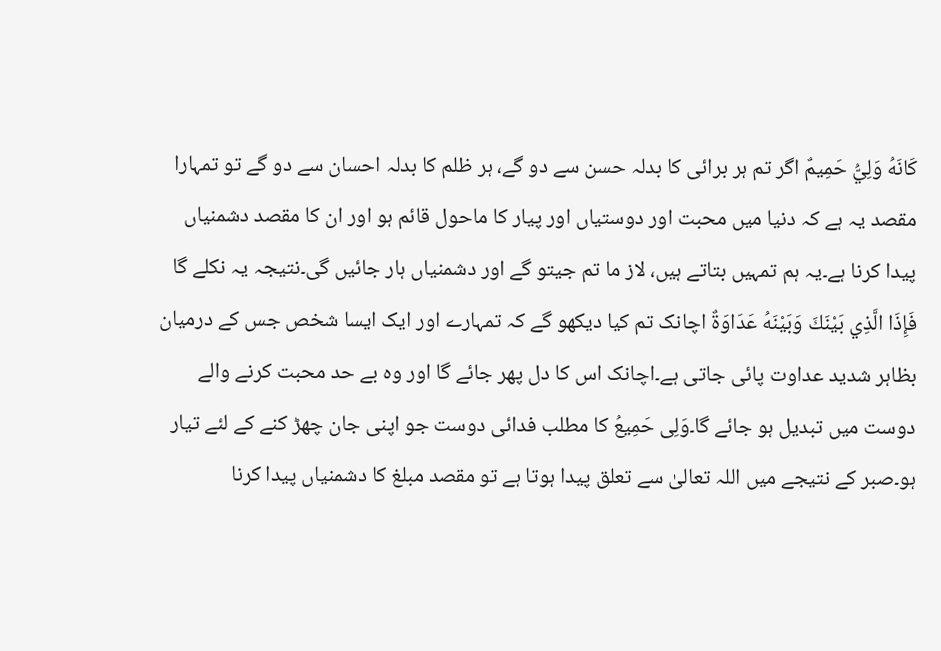كَانَهُ وَلِيُّ حَمِيمٌ اگر تم ہر برائی کا بدلہ حسن سے دو گے، ہر ظلم کا بدلہ احسان سے دو گے تو تمہارا مقصد یہ ہے کہ دنیا میں محبت اور دوستیاں اور پیار کا ماحول قائم ہو اور ان کا مقصد دشمنیاں پیدا کرنا ہے۔یہ ہم تمہیں بتاتے ہیں، لاز ما تم جیتو گے اور دشمنیاں ہار جائیں گی۔نتیجہ یہ نکلے گا فَإِذَا الَّذِي بَيْنَكَ وَبَيْنَهُ عَدَاوَةٌ اچانک تم کیا دیکھو گے کہ تمہارے اور ایک ایسا شخص جس کے درمیان بظاہر شدید عداوت پائی جاتی ہے۔اچانک اس کا دل پھر جائے گا اور وہ بے حد محبت کرنے والے دوست میں تبدیل ہو جائے گا۔وَلِی حَمِیعُ کا مطلب فدائی دوست جو اپنی جان چھڑ کنے کے لئے تیار ہو۔صبر کے نتیجے میں اللہ تعالیٰ سے تعلق پیدا ہوتا ہے تو مقصد مبلغ کا دشمنیاں پیدا کرنا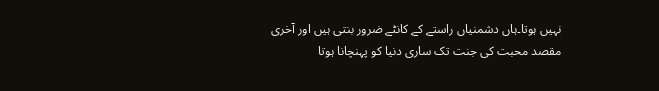نہیں ہوتا۔ہاں دشمنیاں راستے کے کانٹے ضرور بنتی ہیں اور آخری مقصد محبت کی جنت تک ساری دنیا کو پہنچانا ہوتا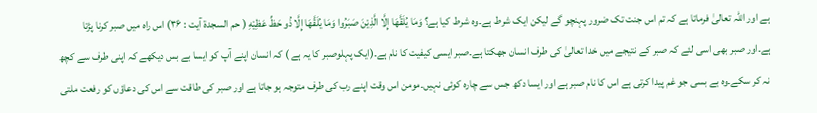ہے اور اللہ تعالیٰ فرماتا ہے کہ تم اس جنت تک ضرور پہنچو گے لیکن ایک شرط ہے۔وہ شرط کیا ہے؟ وَمَا يُلَقَّهَا إِلَّا الَّذِيْنَ صَبَرُوا وَمَا يُلَقَّهَا إِلَّا ذُو حَظِّ عَظِيْهِ ( حم السجدۃ آیت : ۳۶) اس راہ میں صبر کرنا پڑتا ہے۔اور صبر بھی اسی لئے کہ صبر کے نتیجے میں خدا تعالیٰ کی طرف انسان جھکتا ہے۔صبر ایسی کیفیت کا نام ہے۔(ایک پہلوصبر کا یہ ہے ) کہ انسان اپنے آپ کو ایسا بے بس دیکھے کہ اپنی طرف سے کچھ نہ کر سکے۔وہ بے بسی جو غم پیدا کرتی ہے اس کا نام صبر ہے اور ایسا دکھ جس سے چارہ کوئی نہیں۔مومن اس وقت اپنے رب کی طرف متوجہ ہو جاتا ہے اور صبر کی طاقت سے اس کی دعاؤں کو رفعت ملتی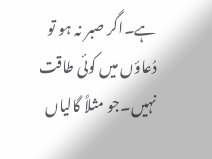ہے۔اگر صبر نہ ہو تو دُعاؤں میں کوئی طاقت نہیں۔جو مثلاً گالیاں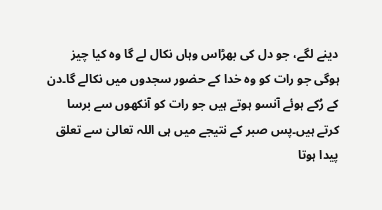دینے لگے، جو دل کی بھڑاس وہاں نکال لے گا وہ کیا چیز ہوگی جو رات کو وہ خدا کے حضور سجدوں میں نکالے گا۔دن کے رُکے ہوئے آنسو ہوتے ہیں جو رات کو آنکھوں سے برسا کرتے ہیں۔پس صبر کے نتیجے میں ہی اللہ تعالیٰ سے تعلق پیدا ہوتا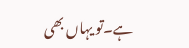ہے۔تو یہاں بھی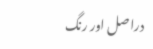دراصل اور رنگ